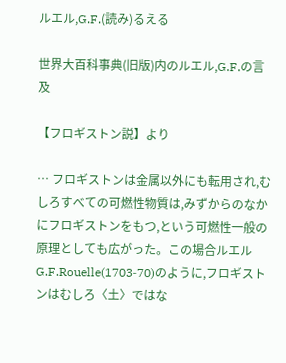ルエル,G.F.(読み)るえる

世界大百科事典(旧版)内のルエル,G.F.の言及

【フロギストン説】より

… フロギストンは金属以外にも転用され,むしろすべての可燃性物質は,みずからのなかにフロギストンをもつ,という可燃性一般の原理としても広がった。この場合ルエルG.F.Rouelle(1703‐70)のように,フロギストンはむしろ〈土〉ではな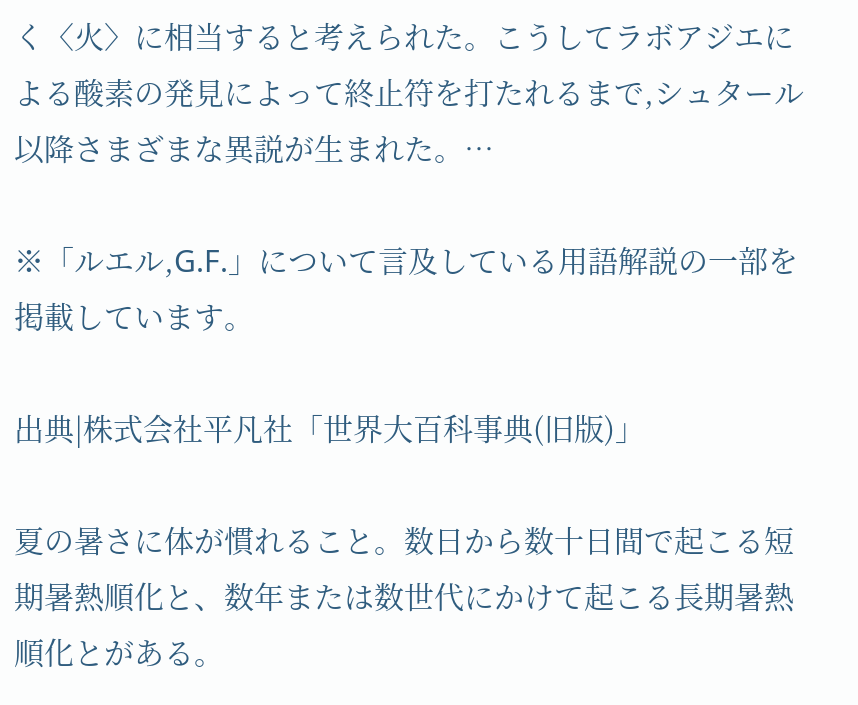く〈火〉に相当すると考えられた。こうしてラボアジエによる酸素の発見によって終止符を打たれるまで,シュタール以降さまざまな異説が生まれた。…

※「ルエル,G.F.」について言及している用語解説の一部を掲載しています。

出典|株式会社平凡社「世界大百科事典(旧版)」

夏の暑さに体が慣れること。数日から数十日間で起こる短期暑熱順化と、数年または数世代にかけて起こる長期暑熱順化とがある。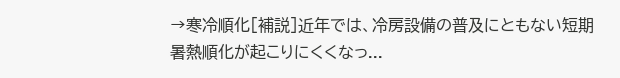→寒冷順化[補説]近年では、冷房設備の普及にともない短期暑熱順化が起こりにくくなっ...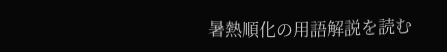暑熱順化の用語解説を読む